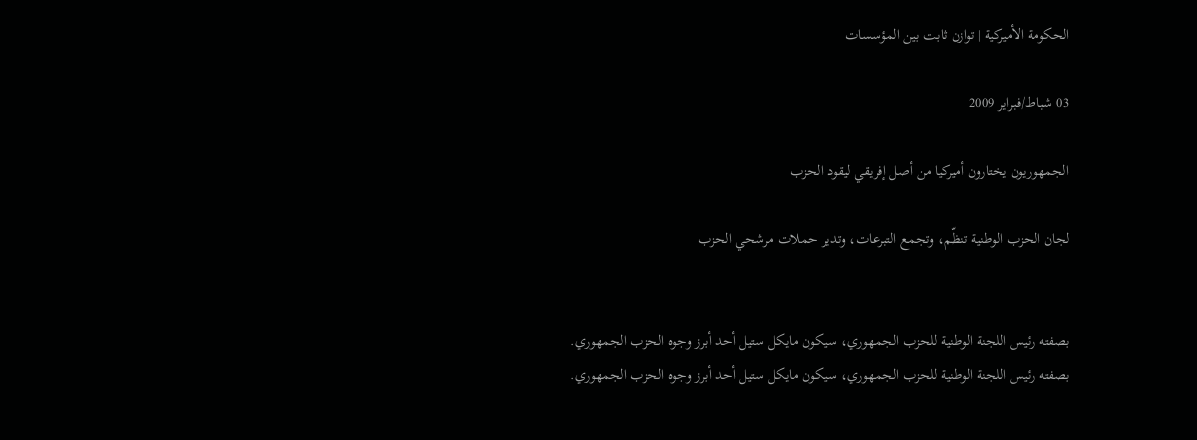الحكومة الأميركية | توازن ثابت بين المؤسسات

03 شباط/فبراير 2009

الجمهوريون يختارون أميركيا من أصل إفريقي ليقود الحزب

لجان الحزب الوطنية تنظّم، وتجمع التبرعات، وتدير حملات مرشحي الحزب


بصفته رئيس اللجنة الوطنية للحزب الجمهوري، سيكون مايكل ستيل أحد أبرز وجوه الحزب الجمهوري.
بصفته رئيس اللجنة الوطنية للحزب الجمهوري، سيكون مايكل ستيل أحد أبرز وجوه الحزب الجمهوري.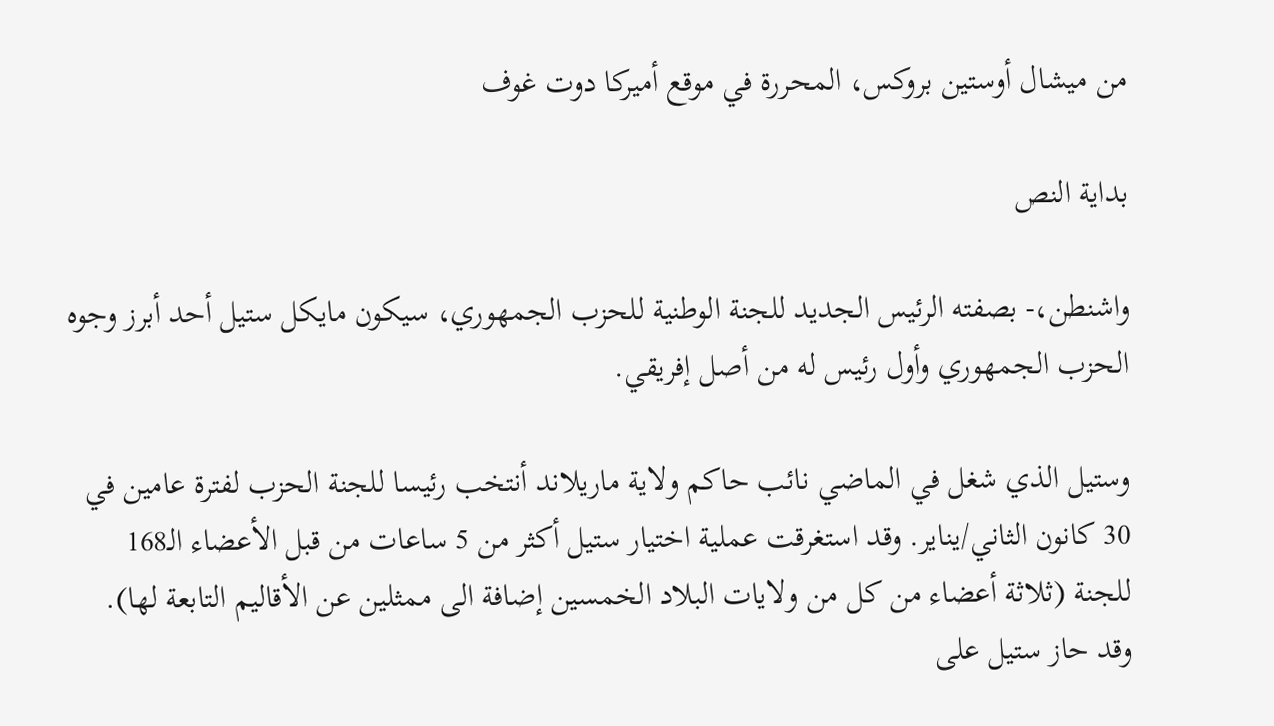من ميشال أوستين بروكس، المحررة في موقع أميركا دوت غوف

بداية النص

واشنطن،- بصفته الرئيس الجديد للجنة الوطنية للحزب الجمهوري، سيكون مايكل ستيل أحد أبرز وجوه الحزب الجمهوري وأول رئيس له من أصل إفريقي.

وستيل الذي شغل في الماضي نائب حاكم ولاية ماريلاند أنتخب رئيسا للجنة الحزب لفترة عامين في 30 كانون الثاني/يناير. وقد استغرقت عملية اختيار ستيل أكثر من 5 ساعات من قبل الأعضاء الـ168 للجنة (ثلاثة أعضاء من كل من ولايات البلاد الخمسين إضافة الى ممثلين عن الأقاليم التابعة لها). وقد حاز ستيل على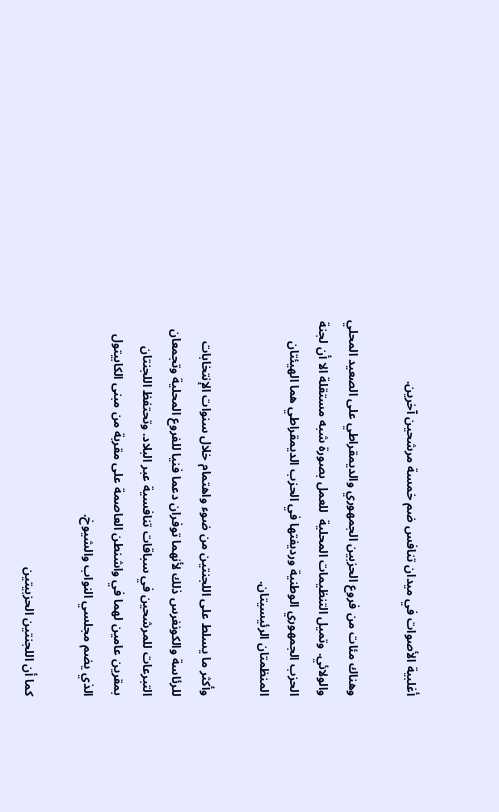أغلبية الأصوات في ميدان تنافس ضم خمسة مرشحين آخرين.

وهناك مئات من فروع الحزبين الجمهوري والديمقراطي على الصعيد المحلي والولائي. وتميل التنظيمات المحلية  للعمل بصورة شبه مستقلة الا أن لجنة الحزب الجمهوري الوطنية ورديفتها في الحزب الديمقراطي هما الهيئتان المنظمتان الرئيسيتان.

وأكثر ما يسلط على اللجنتين من ضوء واهتمام خلال سنوات الإنتخابات للرئاسة والكونغرس ذلك لأنهما توفران دعما فنيا للفروع المحلية وتجمعان التبرعات للمرشحين في سباقات تنافسية عبر البلاد. وتحتفظ اللجنتان بمقرين عامين لهما في واشنطن العاصمة على مقربة من مبنى الكابيتول الذي يضم مجلسي النواب والشيوخ.

كما أن اللجنتين الحزبيتين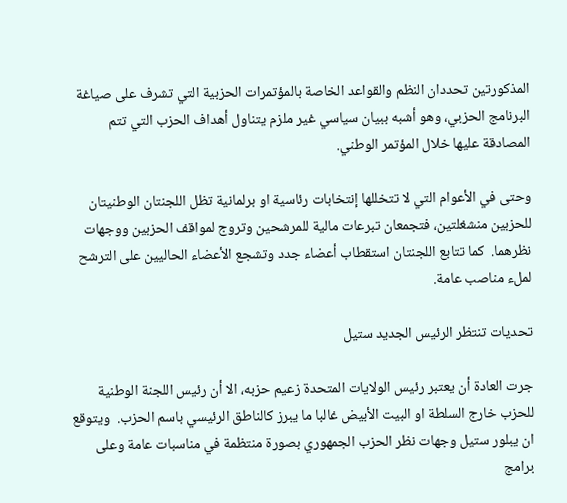المذكورتين تحددان النظم والقواعد الخاصة بالمؤتمرات الحزبية التي تشرف على صياغة البرنامج الحزبي، وهو أشبه ببيان سياسي غير ملزم يتناول أهداف الحزب التي تتم المصادقة عليها خلال المؤتمر الوطني.

وحتى في الأعوام التي لا تتخللها إنتخابات رئاسية او برلمانية تظل اللجنتان الوطنيتان للحزبين منشغلتين، فتجمعان تبرعات مالية للمرشحين وتروج لمواقف الحزبين ووجهات نظرهما.  كما تتابع اللجنتان استقطاب أعضاء جدد وتشجع الأعضاء الحاليين على الترشح لملء مناصب عامة.

تحديات تنتظر الرئيس الجديد ستيل

جرت العادة أن يعتبر رئيس الولايات المتحدة زعيم حزبه، الا أن رئيس اللجنة الوطنية  للحزب خارج السلطة او البيت الأبيض غالبا ما يبرز كالناطق الرئيسي باسم الحزب.  ويتوقع ان يبلور ستيل وجهات نظر الحزب الجمهوري بصورة منتظمة في مناسبات عامة وعلى برامج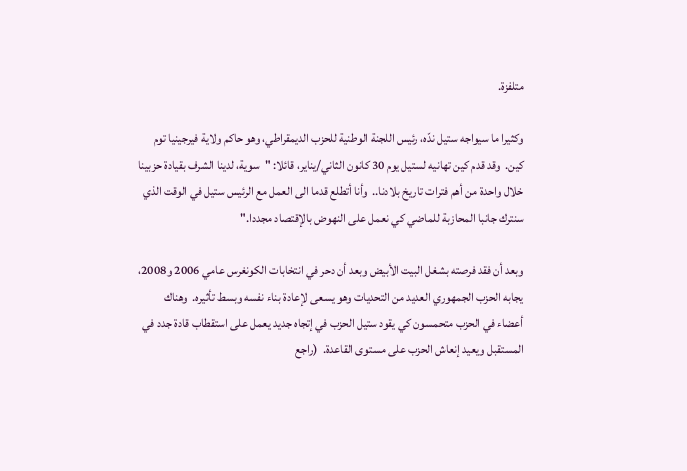متلفزة.

وكثيرا ما سيواجه ستيل ندّه، رئيس اللجنة الوطنية للحزب الديمقراطي، وهو حاكم ولاية فيرجينيا توم كين.  وقد قدم كين تهانيه لستيل يوم 30 كانون الثاني/يناير، قائلا: "سوية، لدينا الشرف بقيادة حزبينا خلال واحدة من أهم فترات تاريخ بلادنا..  وأنا أتطلع قدما الى العمل مع الرئيس ستيل في الوقت الذي سنترك جانبا المحازبة للماضي كي نعمل على النهوض بالإقتصاد مجددا."

وبعد أن فقد فرصته بشغل البيت الأبيض وبعد أن دحر في انتخابات الكونغرس عامي 2006 و2008،  يجابه الحزب الجمهوري العديد من التحديات وهو يسعى لإعادة بناء نفسه وبسط تأثيره.  وهناك أعضاء في الحزب متحمسون كي يقود ستيل الحزب في إتجاه جديد يعمل على استقطاب قادة جدد في المستقبل ويعيد إنعاش الحزب على مستوى القاعدة.  (راجع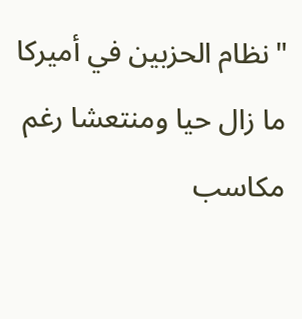"نظام الحزبين في أميركا ما زال حيا ومنتعشا رغم مكاسب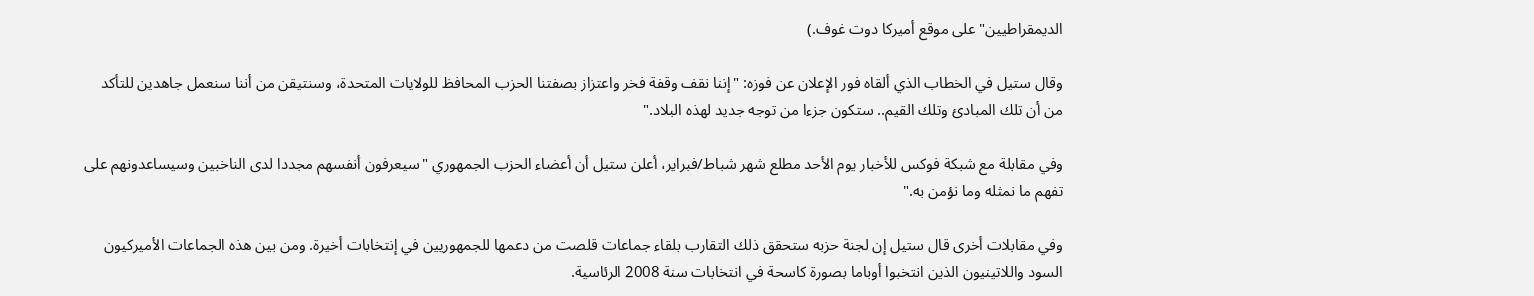الديمقراطيين" على موقع أميركا دوت غوف.)

وقال ستيل في الخطاب الذي ألقاه فور الإعلان عن فوزه: "إننا نقف وقفة فخر واعتزاز بصفتنا الحزب المحافظ للولايات المتحدة، وسنتيقن من أننا سنعمل جاهدين للتأكد من أن تلك المبادئ وتلك القيم.. ستكون جزءا من توجه جديد لهذه البلاد."

وفي مقابلة مع شبكة فوكس للأخبار يوم الأحد مطلع شهر شباط/فبراير، أعلن ستيل أن أعضاء الحزب الجمهوري "سيعرفون أنفسهم مجددا لدى الناخبين وسيساعدونهم على تفهم ما نمثله وما نؤمن به."

وفي مقابلات أخرى قال ستيل إن لجنة حزبه ستحقق ذلك التقارب بلقاء جماعات قلصت من دعمها للجمهوريين في إنتخابات أخيرة. ومن بين هذه الجماعات الأميركيون السود واللاتينيون الذين انتخبوا أوباما بصورة كاسحة في انتخابات سنة 2008 الرئاسية.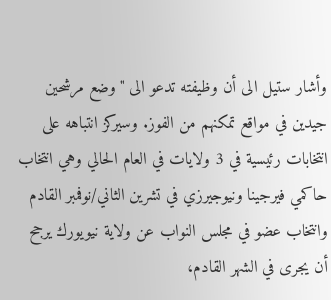وأشار ستيل الى أن وظيفته تدعو الى "وضع مرشحين جيدين في مواقع تمكنهم من الفوز. وسيركز انتباهه على انتخابات رئيسية في 3 ولايات في العام الحالي وهي انتخاب حاكمي فيرجينا ونيوجيرزي في تشرين الثاني/نوفمبر القادم وانتخاب عضو في مجلس النواب عن ولاية نيويورك يرجح أن يجرى في الشهر القادم،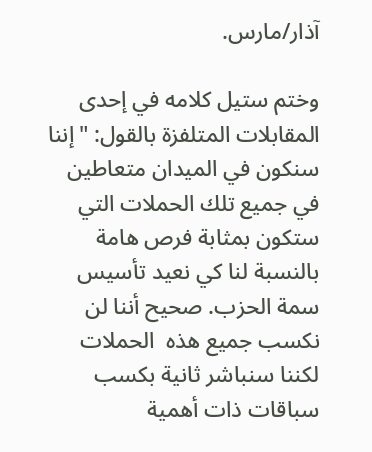آذار/مارس.

وختم ستيل كلامه في إحدى المقابلات المتلفزة بالقول: "إننا سنكون في الميدان متعاطين في جميع تلك الحملات التي ستكون بمثابة فرص هامة بالنسبة لنا كي نعيد تأسيس سمة الحزب. صحيح أننا لن نكسب جميع هذه  الحملات لكننا سنباشر ثانية بكسب سباقات ذات أهمية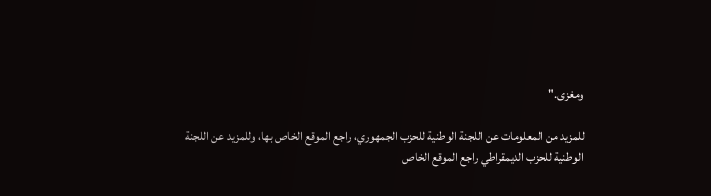ومغزى."

للمزيد من المعلومات عن اللجنة الوطنية للحزب الجمهوري، راجع الموقع الخاص بها، وللمزيد عن اللجنة الوطنية للحزب الديمقراطي راجع الموقع الخاص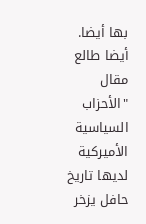بها أيضا. أيضا طالع مقال "الأحزاب السياسية الأميركية لديها تاريخ حافل يزخر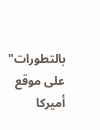بالتطورات" على موقع أميركا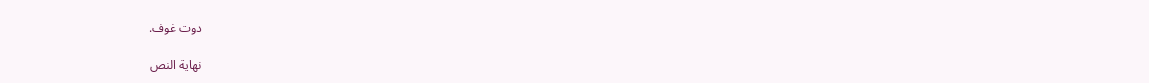دوت غوف.

نهاية النص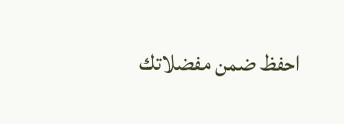احفظ ضمن مفضلاتك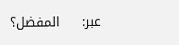عبر:     المفضل؟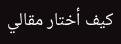كيف أختار مقالي